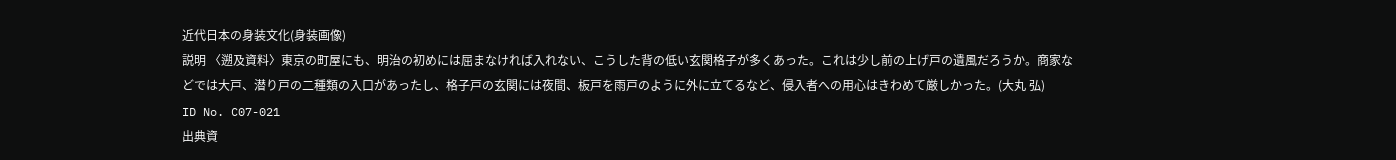近代日本の身装文化(身装画像)
説明 〈遡及資料〉東京の町屋にも、明治の初めには屈まなければ入れない、こうした背の低い玄関格子が多くあった。これは少し前の上げ戸の遺風だろうか。商家などでは大戸、潜り戸の二種類の入口があったし、格子戸の玄関には夜間、板戸を雨戸のように外に立てるなど、侵入者への用心はきわめて厳しかった。(大丸 弘)
ID No. C07-021
出典資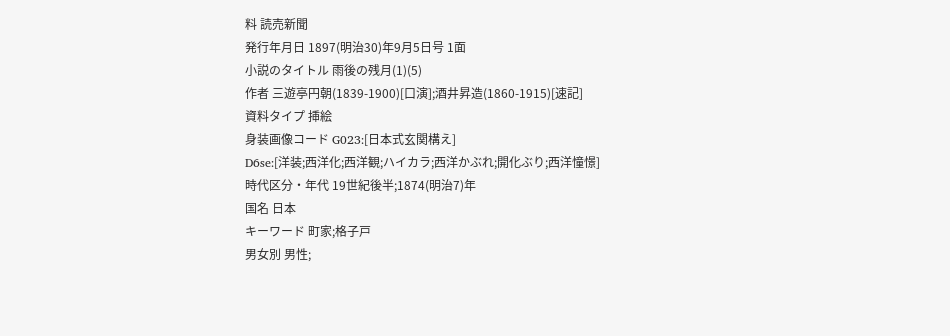料 読売新聞
発行年月日 1897(明治30)年9月5日号 1面
小説のタイトル 雨後の残月(1)(5)
作者 三遊亭円朝(1839-1900)[口演];酒井昇造(1860-1915)[速記]
資料タイプ 挿絵
身装画像コード G023:[日本式玄関構え]
D6se:[洋装;西洋化;西洋観;ハイカラ;西洋かぶれ;開化ぶり;西洋憧憬]
時代区分・年代 19世紀後半;1874(明治7)年
国名 日本
キーワード 町家;格子戸
男女別 男性;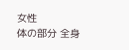女性
体の部分 全身